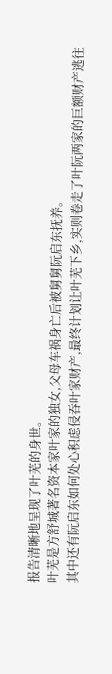报告清晰地呈现了叶芜的身世。
叶芜是方舒城著名资本家叶家的独女,父母车祸身亡后被舅舅阮启东抚养。
其中还有阮启东如何处心积虑侵吞叶家财产,最终计划让叶芜下乡,实则卷走了叶阮两家的巨额财产逃往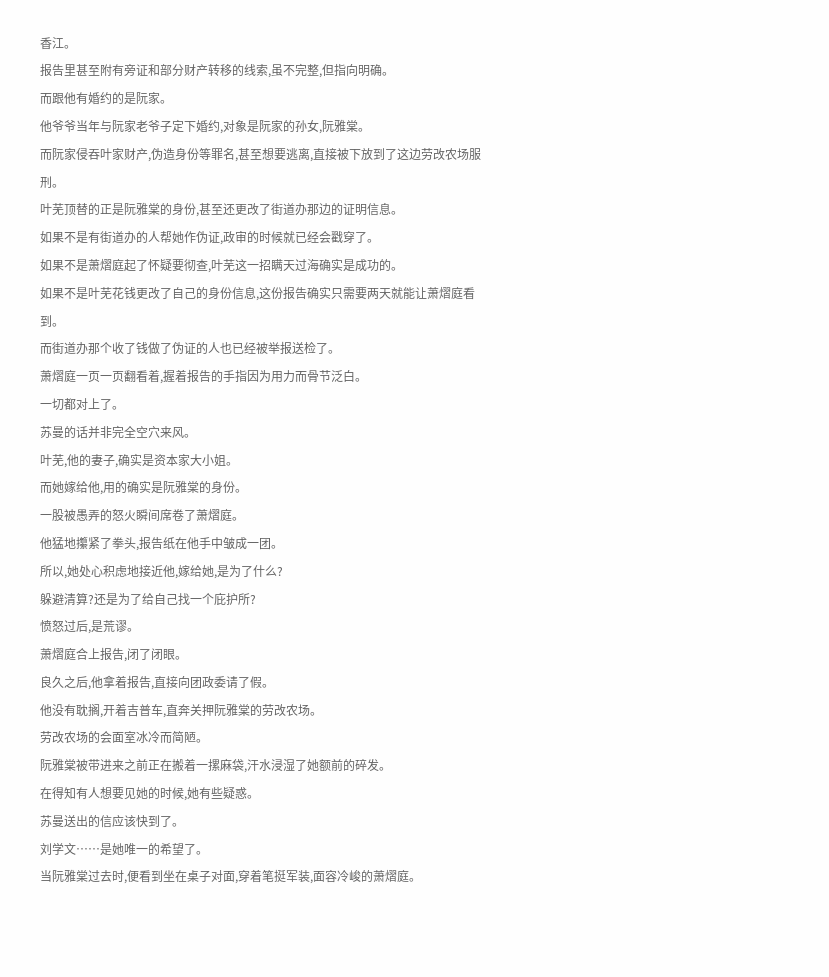香江。
报告里甚至附有旁证和部分财产转移的线索,虽不完整,但指向明确。
而跟他有婚约的是阮家。
他爷爷当年与阮家老爷子定下婚约,对象是阮家的孙女,阮雅棠。
而阮家侵吞叶家财产,伪造身份等罪名,甚至想要逃离,直接被下放到了这边劳改农场服刑。
叶芜顶替的正是阮雅棠的身份,甚至还更改了街道办那边的证明信息。
如果不是有街道办的人帮她作伪证,政审的时候就已经会戳穿了。
如果不是萧熠庭起了怀疑要彻查,叶芜这一招瞒天过海确实是成功的。
如果不是叶芜花钱更改了自己的身份信息,这份报告确实只需要两天就能让萧熠庭看到。
而街道办那个收了钱做了伪证的人也已经被举报送检了。
萧熠庭一页一页翻看着,握着报告的手指因为用力而骨节泛白。
一切都对上了。
苏曼的话并非完全空穴来风。
叶芜,他的妻子,确实是资本家大小姐。
而她嫁给他,用的确实是阮雅棠的身份。
一股被愚弄的怒火瞬间席卷了萧熠庭。
他猛地攥紧了拳头,报告纸在他手中皱成一团。
所以,她处心积虑地接近他,嫁给她,是为了什么?
躲避清算?还是为了给自己找一个庇护所?
愤怒过后,是荒谬。
萧熠庭合上报告,闭了闭眼。
良久之后,他拿着报告,直接向团政委请了假。
他没有耽搁,开着吉普车,直奔关押阮雅棠的劳改农场。
劳改农场的会面室冰冷而简陋。
阮雅棠被带进来之前正在搬着一摞麻袋,汗水浸湿了她额前的碎发。
在得知有人想要见她的时候,她有些疑惑。
苏曼送出的信应该快到了。
刘学文……是她唯一的希望了。
当阮雅棠过去时,便看到坐在桌子对面,穿着笔挺军装,面容冷峻的萧熠庭。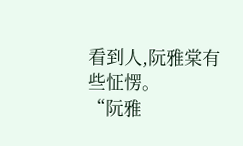看到人,阮雅棠有些怔愣。
“阮雅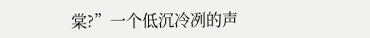棠?”一个低沉冷冽的声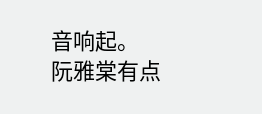音响起。
阮雅棠有点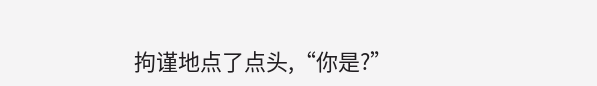拘谨地点了点头,“你是?”